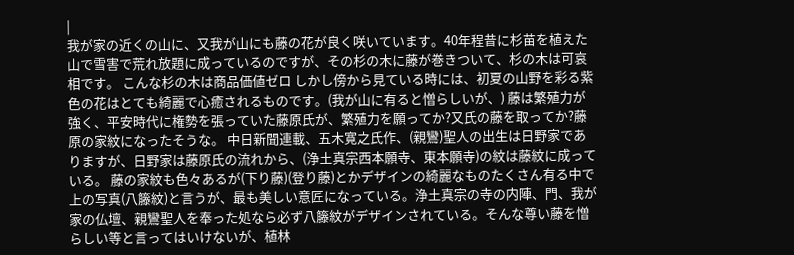|
我が家の近くの山に、又我が山にも藤の花が良く咲いています。40年程昔に杉苗を植えた山で雪害で荒れ放題に成っているのですが、その杉の木に藤が巻きついて、杉の木は可哀相です。 こんな杉の木は商品価値ゼロ しかし傍から見ている時には、初夏の山野を彩る紫色の花はとても綺麗で心癒されるものです。(我が山に有ると憎らしいが、) 藤は繁殖力が強く、平安時代に権勢を張っていた藤原氏が、繁殖力を願ってか?又氏の藤を取ってか?藤原の家紋になったそうな。 中日新聞連載、五木寛之氏作、(親鸞)聖人の出生は日野家でありますが、日野家は藤原氏の流れから、(浄土真宗西本願寺、東本願寺)の紋は藤紋に成っている。 藤の家紋も色々あるが(下り藤)(登り藤)とかデザインの綺麗なものたくさん有る中で 上の写真(八籐紋)と言うが、最も美しい意匠になっている。浄土真宗の寺の内陣、門、我が家の仏壇、親鸞聖人を奉った処なら必ず八籐紋がデザインされている。そんな尊い藤を憎らしい等と言ってはいけないが、植林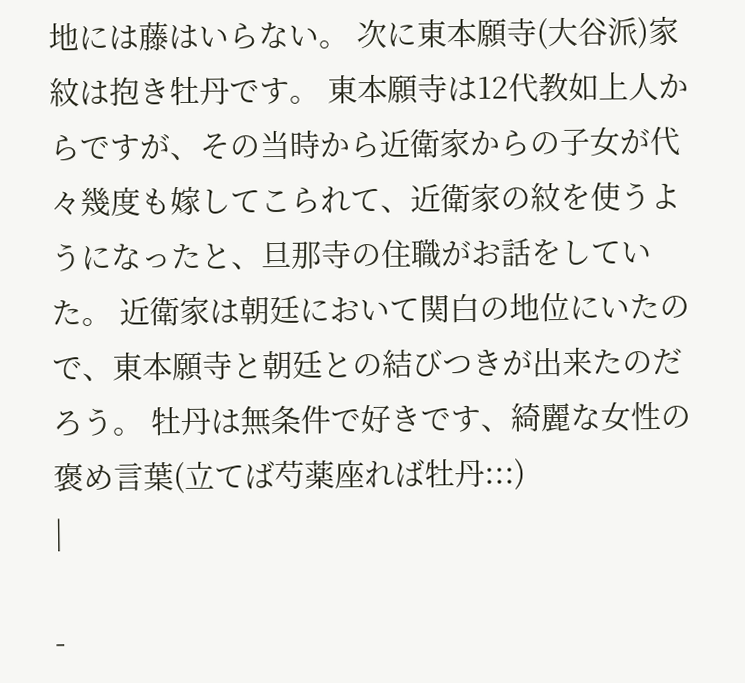地には藤はいらない。 次に東本願寺(大谷派)家紋は抱き牡丹です。 東本願寺は12代教如上人からですが、その当時から近衛家からの子女が代々幾度も嫁してこられて、近衛家の紋を使うようになったと、旦那寺の住職がお話をしていた。 近衛家は朝廷において関白の地位にいたので、東本願寺と朝廷との結びつきが出来たのだろう。 牡丹は無条件で好きです、綺麗な女性の褒め言葉(立てば芍薬座れば牡丹:::)
|

-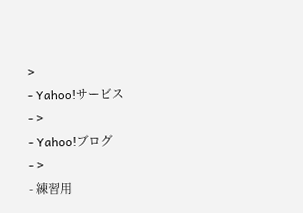>
- Yahoo!サービス
- >
- Yahoo!ブログ
- >
- 練習用